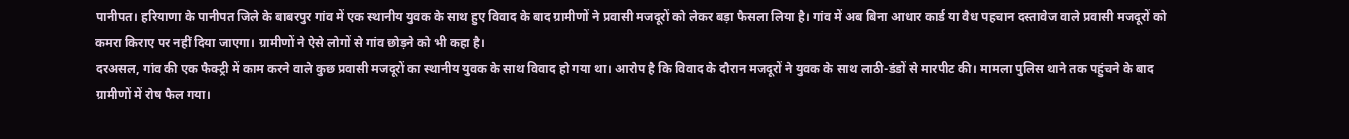पानीपत। हरियाणा के पानीपत जिले के बाबरपुर गांव में एक स्थानीय युवक के साथ हुए विवाद के बाद ग्रामीणों ने प्रवासी मजदूरों को लेकर बड़ा फैसला लिया है। गांव में अब बिना आधार कार्ड या वैध पहचान दस्तावेज वाले प्रवासी मजदूरों को कमरा किराए पर नहीं दिया जाएगा। ग्रामीणों ने ऐसे लोगों से गांव छोड़ने को भी कहा है।
दरअसल, गांव की एक फैक्ट्री में काम करने वाले कुछ प्रवासी मजदूरों का स्थानीय युवक के साथ विवाद हो गया था। आरोप है कि विवाद के दौरान मजदूरों ने युवक के साथ लाठी-डंडों से मारपीट की। मामला पुलिस थाने तक पहुंचने के बाद ग्रामीणों में रोष फैल गया।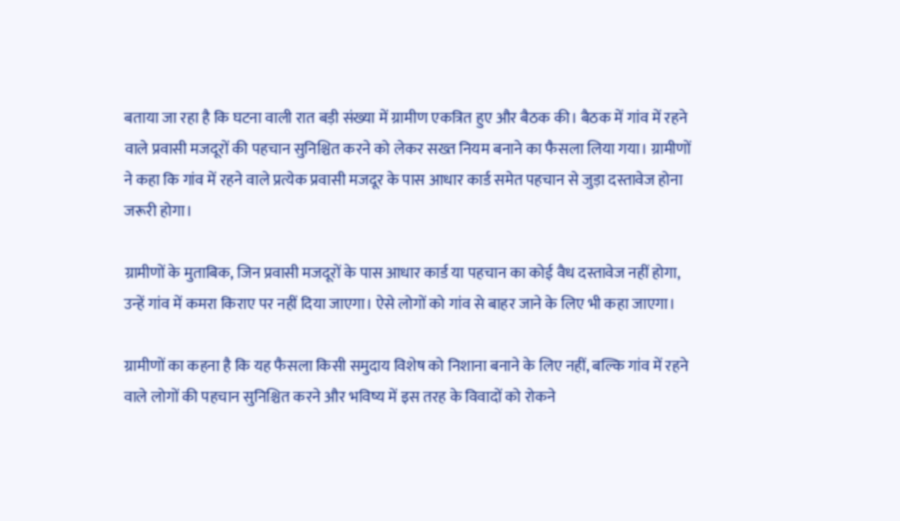बताया जा रहा है कि घटना वाली रात बड़ी संख्या में ग्रामीण एकत्रित हुए और बैठक की। बैठक में गांव में रहने वाले प्रवासी मजदूरों की पहचान सुनिश्चित करने को लेकर सख्त नियम बनाने का फैसला लिया गया। ग्रामीणों ने कहा कि गांव में रहने वाले प्रत्येक प्रवासी मजदूर के पास आधार कार्ड समेत पहचान से जुड़ा दस्तावेज होना जरूरी होगा।

ग्रामीणों के मुताबिक, जिन प्रवासी मजदूरों के पास आधार कार्ड या पहचान का कोई वैध दस्तावेज नहीं होगा, उन्हें गांव में कमरा किराए पर नहीं दिया जाएगा। ऐसे लोगों को गांव से बाहर जाने के लिए भी कहा जाएगा।

ग्रामीणों का कहना है कि यह फैसला किसी समुदाय विशेष को निशाना बनाने के लिए नहीं, बल्कि गांव में रहने वाले लोगों की पहचान सुनिश्चित करने और भविष्य में इस तरह के विवादों को रोकने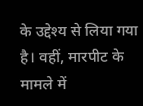के उद्देश्य से लिया गया है। वहीं, मारपीट के मामले में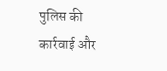पुलिस की कार्रवाई और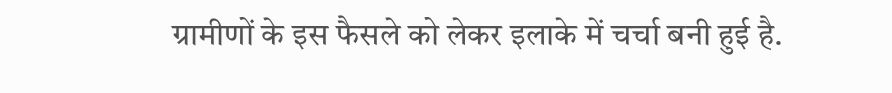ग्रामीणों के इस फैसले को लेकर इलाके में चर्चा बनी हुई है.